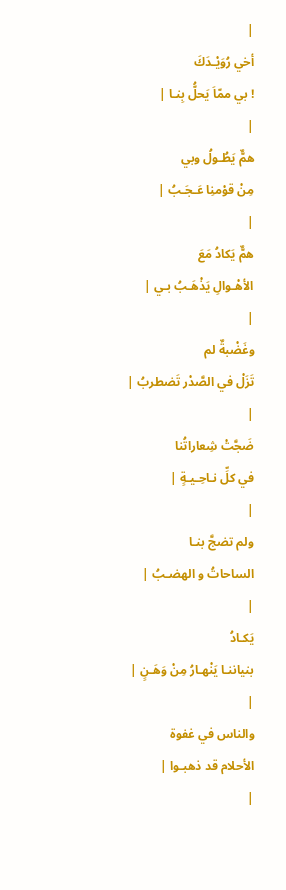|
أخي رُوَيْـدَكَ
! بي ممّاَ يَحلُّ بِنـا |
|
همٌّ يَطُـولُ وبي
مِنْ قوْمنِا عَـجَـبُ |
|
همٌّ يَكادُ مَعَ
الأهْـوالِ يَذْهَـبُ بـي |
|
وغَضْبةٌ لم
تَزَلْ في الصَّدْر تَضطربُ |
|
ضَجَّتْ شِعاراتُنا
في كلِّ نـاحِـيـةٍ |
|
ولم تضجَّ بنـا
الساحاتُ و الهضـبُ |
|
يَكـادُ
بنياننـا يَنْهـارُ مِنْ وَهَـنٍ |
|
والناس في غفوة
الأحلام قد ذهبـوا |
|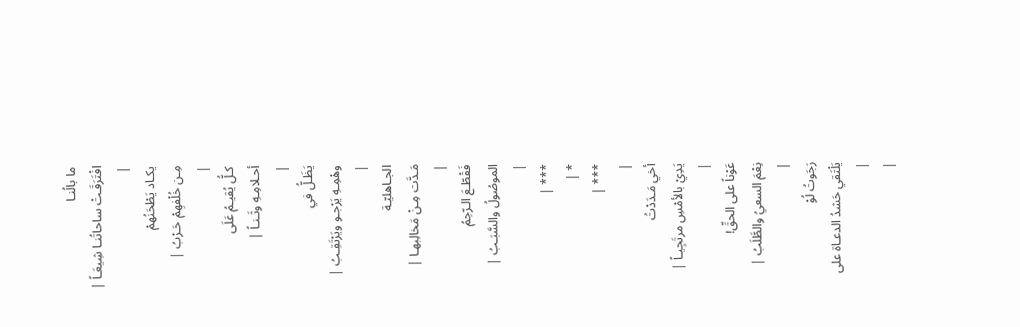ما بالُنـا
افْتَرَقَـتْ ساحاتُنـا شِيعَـاً |
|
يكـاد يَطْحَنُهمْ
مِـن خُلْفهِمْ حَـرْبُ |
|
كـلُّ يُقيـمُ عَلَى
أحـلامِـهِ وثَـنـاً |
|
يَظَـلُّ في
وهْمِـهِ يَرْجـو ويَرْتَقِـبُ |
|
الجـاهليّـة
مَـدَّت مِـنْ مَخالِبهـا |
|
فَقْطّـعَ الـرّحِمُ
الموصُولُ والسَّبَـبُ |
|
*** |
* |
*** |
|
أخي مَـدَدْتُ
يَدِيْ بالأمْسِ مرتَجِيـاً |
|
عَوْناً على الحقِّ!
نِعْمَ السعيُ والطَّلَبُ |
|
رَجَوتُ لُوْ
يَلْتَقي حَشدُ الدعـاة على
|
|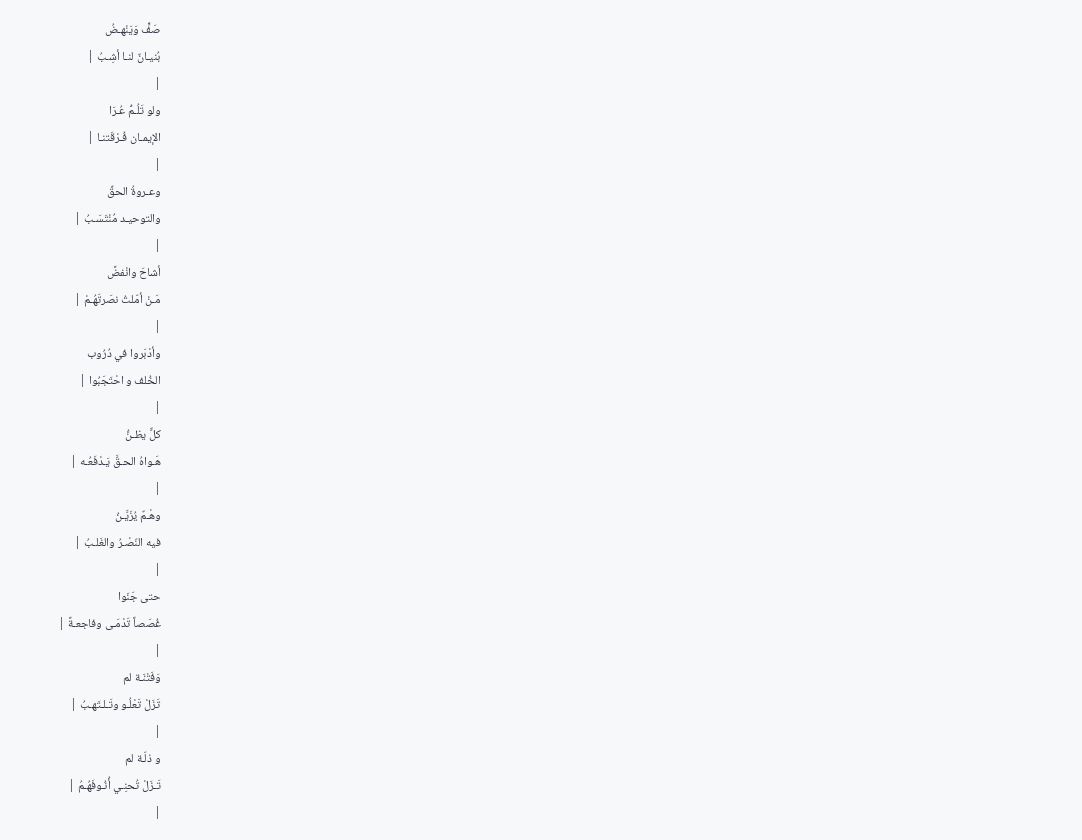صَفٍّ وَيَنْهـضُ
بُنيـانٌ لنـا أشِـبُ |
|
ولو تَلُـمُّ عُـرَا
الإيمـان فُـرْقَتنـا |
|
وعـروةُ الحقِّ
والتوحيـد مُنْتَسَـبُ |
|
أشاحَ وانْفضَّ
مَـنْ أمّلتُ نصَرتَهُـمْ |
|
وأدْبَروا في دُرُوب
الخُلف و احْتَجَبُوا |
|
كلٌّ يظـنُّ
هَـواهُ الحـقَّ يَـدْفَعُـه |
|
وهْـمٌ يُزَيَّـنُ
فيه النّصْـرُ والغَلـبُ |
|
حتى جَنَوا
غُصَصاً تَدْمَـى وفاجعـةً |
|
وَفَتْنَـة لم
تَزَلْ تَعْلُـو وتَـلـتَهـبُ |
|
و ذلّـة لم
تَـزَلْ تُحنِـي أُنُـوفَهُـمُ |
|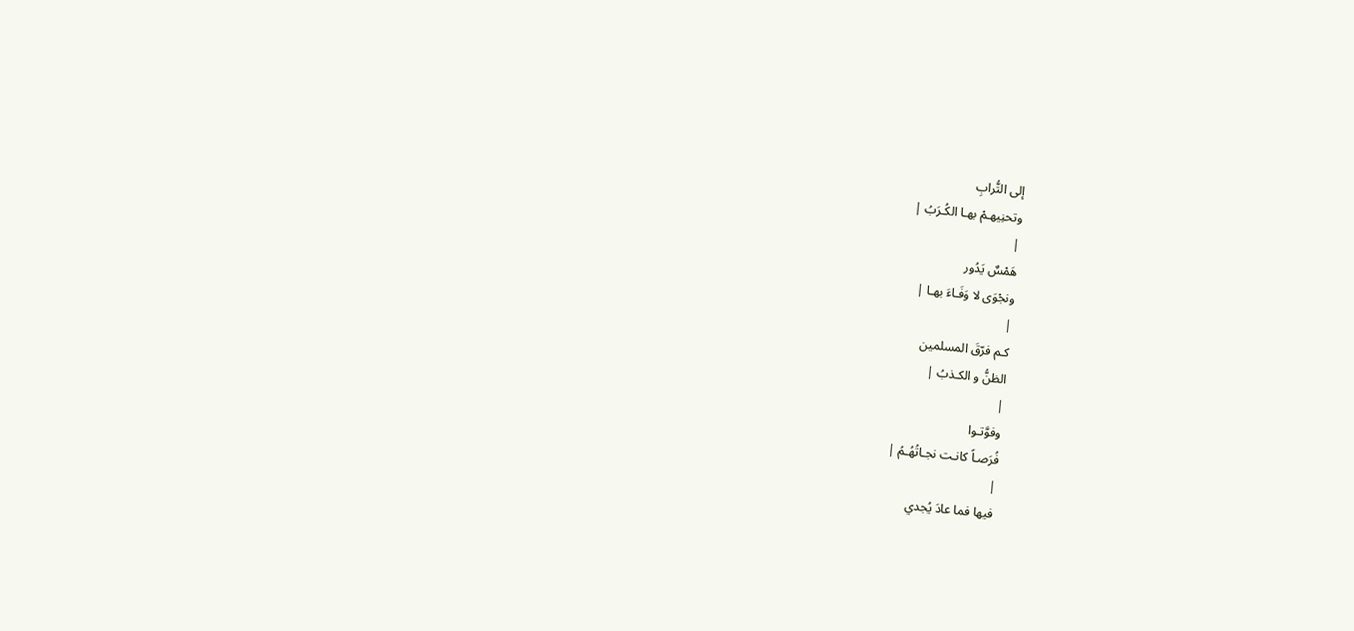إلى التُّرابِ
وتحنِيهـمْ بهـا الكُـرَبُ |
|
هَمْسٌ يَدُور
ونجْوَى لا وَفَـاءَ بهـا |
|
كـم فرّقَ المسلمين
الظنُّ و الكـذبُ |
|
وفوَّتـوا
فُرَصـاً كانـت نجـاتُهُـمُ |
|
فيها فما عادَ يُجدي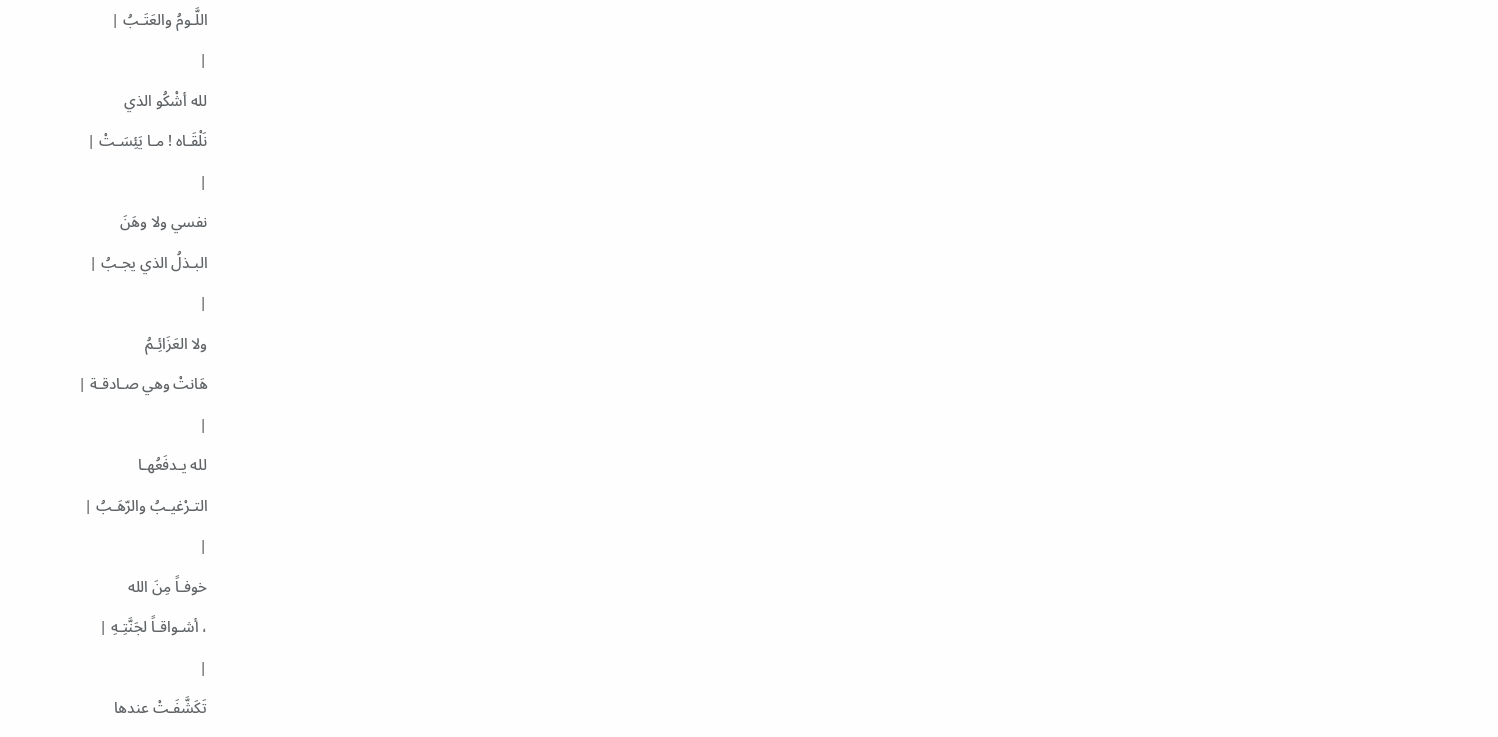اللَّـومُ والعَتَـبُ |
|
لله أشْكُو الذي
نَلْقَـاه ! مـا يَئِسَـتْ |
|
نفسي ولا وهَنَ
البـذلُ الذي يجـبُ |
|
ولا العَزَائِـمُ
هَانتْ وهي صـادقـة |
|
لله يـدفَعُهـا
التـرْغيـبُ والرّهَـبُ |
|
خوفـاً مِنَ الله
، أشـواقـاً لجَنَّتِـهِ |
|
تَكَشَّفَـتْ عندها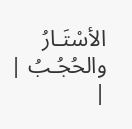الأسْتَـارُ والحُجُـبُ |
|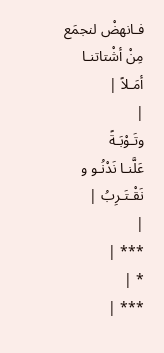فـانهضْ لنجمَع
مِنْ أشْتاتنـا أمَـلاً |
|
وتَـوْبَـةً
عَلَّنـا نَدْنُـو و نَقْـتَـرِبُ |
|
*** |
* |
*** |